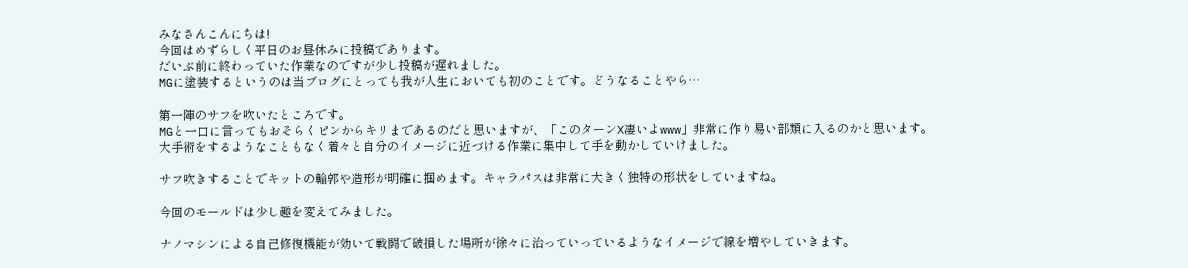みなさんこんにちは!
今回はめずらしく平日のお昼休みに投稿であります。
だいぶ前に終わっていた作業なのですが少し投稿が遅れました。
MGに塗装するというのは当ブログにとっても我が人生においても初のことです。どうなることやら…

第一陣のサフを吹いたところです。
MGと一口に言ってもおそらくピンからキリまであるのだと思いますが、「このターンX凄いよwww」非常に作り易い部類に入るのかと思います。
大手術をするようなこともなく着々と自分のイメージに近づける作業に集中して手を動かしていけました。

サフ吹きすることでキットの輪郭や造形が明確に掴めます。キャラパスは非常に大きく独特の形状をしていますね。

今回のモールドは少し趣を変えてみました。

ナノマシンによる自己修復機能が効いて戦闘で破損した場所が徐々に治っていっているようなイメージで線を増やしていきます。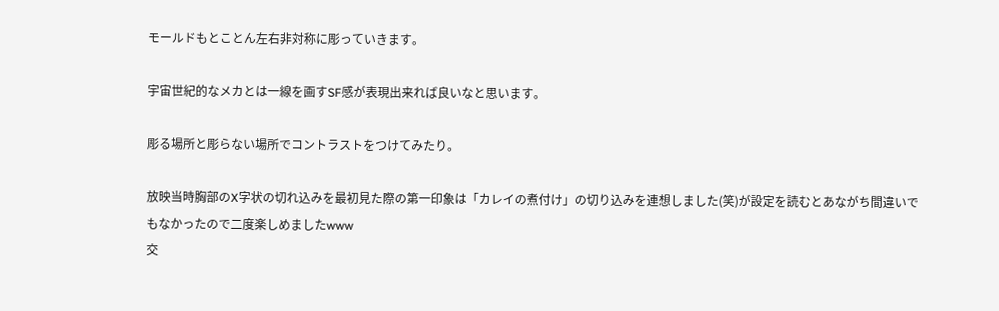モールドもとことん左右非対称に彫っていきます。

宇宙世紀的なメカとは一線を画すSF感が表現出来れば良いなと思います。

彫る場所と彫らない場所でコントラストをつけてみたり。

放映当時胸部のX字状の切れ込みを最初見た際の第一印象は「カレイの煮付け」の切り込みを連想しました(笑)が設定を読むとあながち間違いでもなかったので二度楽しめましたwww
交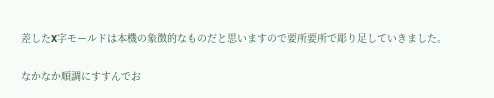差したX字モールドは本機の象徴的なものだと思いますので要所要所で彫り足していきました。

なかなか順調にすすんでお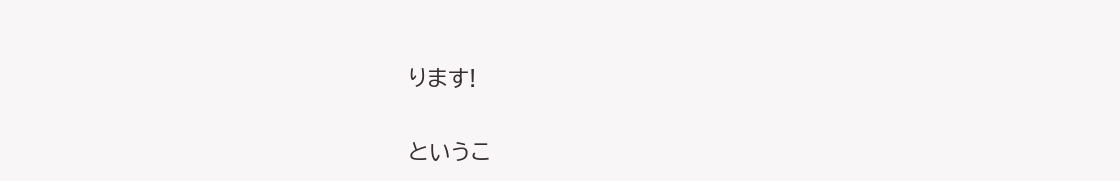ります!

というこ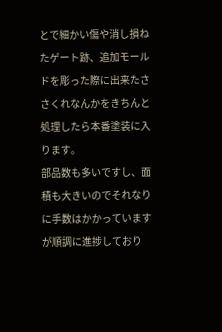とで細かい傷や消し損ねたゲート跡、追加モールドを彫った際に出来たささくれなんかをきちんと処理したら本番塗装に入ります。
部品数も多いですし、面積も大きいのでそれなりに手数はかかっていますが順調に進捗しており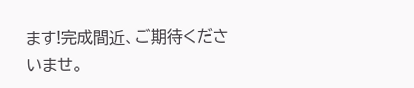ます!完成間近、ご期待くださいませ。